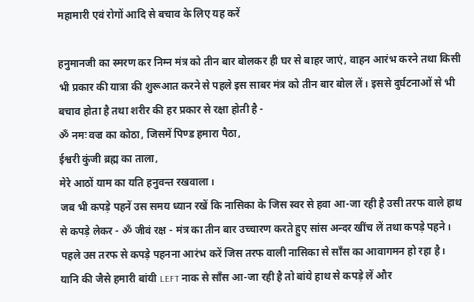महामारी एवं रोगों आदि से बचाव के लिए यह करें

हनुमानजी का स्मरण कर निम्न मंत्र को तीन बार बोलकर ही घर से बाहर जाएं, वाहन आरंभ करने तथा किसी भी प्रकार की यात्रा की शुरूआत करने से पहले इस साबर मंत्र को तीन बार बोल लें। इससे दुर्घटनाओं से भी बचाव होता है तथा शरीर की हर प्रकार से रक्षा होती है -
ॐ नमः वज्र का कोठा, जिसमें पिण्ड हमारा पैठा,
ईश्वरी कुंजी ब्रह्म का ताला,
मेरे आठों याम का यति हनुवन्त रखवाला।
जब भी कपड़े पहनें उस समय ध्यान रखें कि नासिका के जिस स्वर से हवा आ-जा रही है उसी तरफ वाले हाथ से कपड़े लेकर - ॐ जीवं रक्ष - मंत्र का तीन बार उच्चारण करते हुए सांस अन्दर खींच लें तथा कपड़े पहने। पहले उस तरफ से कपड़े पहनना आरंभ करें जिस तरफ वाली नासिका से साँस का आवागमन हो रहा है।
यानि की जैसे हमारी बांयी LEFT नाक से साँस आ-जा रही है तो बांये हाथ से कपड़े लें और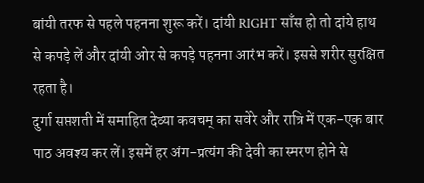बांयी तरफ से पहले पहनना शुरू करें। दांयी RIGHT साँस हो तो दांये हाथ से कपड़े लें और दांयी ओर से कपड़े पहनना आरंभ करें। इससे शरीर सुरक्षित रहता है।
दुर्गा सप्तशती में समाहित देव्या कवचम् का सवेरे और रात्रि में एक-एक बार पाठ अवश्य कर लें। इसमें हर अंग-प्रत्यंग की देवी का स्मरण होने से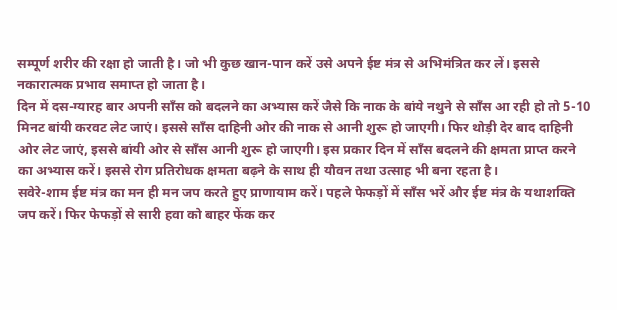सम्पूर्ण शरीर की रक्षा हो जाती है। जो भी कुछ खान-पान करें उसे अपने ईष्ट मंत्र से अभिमंत्रित कर लें। इससे नकारात्मक प्रभाव समाप्त हो जाता है।
दिन में दस-ग्यारह बार अपनी साँस को बदलने का अभ्यास करें जैसे कि नाक के बांये नथुने से साँस आ रही हो तो 5-10 मिनट बांयी करवट लेट जाएं। इससे साँस दाहिनी ओर की नाक से आनी शुरू हो जाएगी। फिर थोड़ी देर बाद दाहिनी ओर लेट जाएं, इससे बांयी ओर से साँस आनी शुरू हो जाएगी। इस प्रकार दिन में साँस बदलने की क्षमता प्राप्त करने का अभ्यास करें। इससे रोग प्रतिरोधक क्षमता बढ़ने के साथ ही यौवन तथा उत्साह भी बना रहता है।
सवेरे-शाम ईष्ट मंत्र का मन ही मन जप करते हुए प्राणायाम करें। पहले फेफड़ों में साँस भरें और ईष्ट मंत्र के यथाशक्ति जप करें। फिर फेफड़ों से सारी हवा को बाहर फेंक कर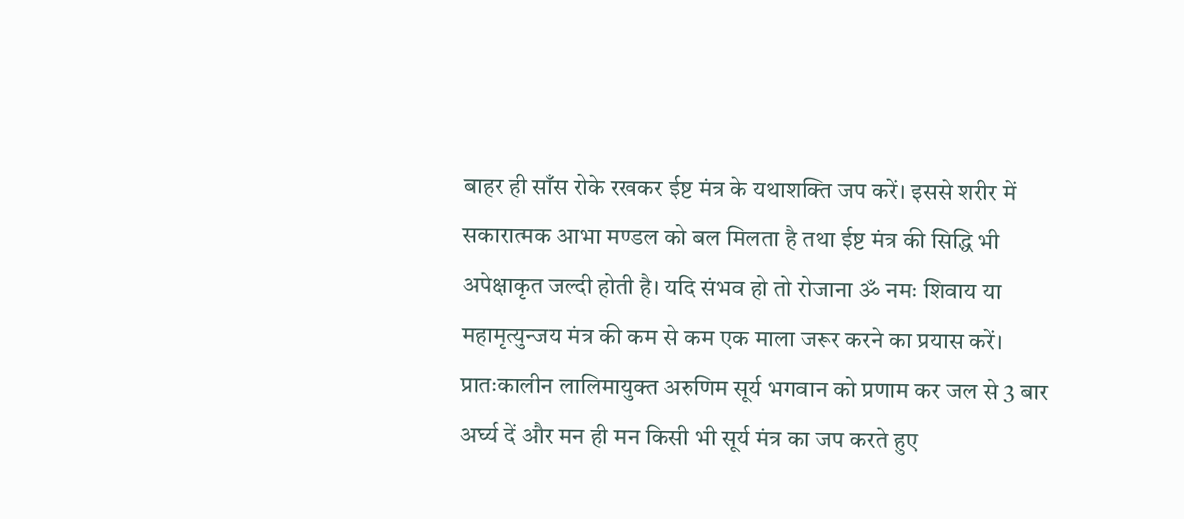बाहर ही साँस रोके रखकर ईष्ट मंत्र के यथाशक्ति जप करें। इससे शरीर में सकारात्मक आभा मण्डल को बल मिलता है तथा ईष्ट मंत्र की सिद्धि भी अपेक्षाकृत जल्दी होती है। यदि संभव हो तो रोजाना ॐ नमः शिवाय या महामृत्युन्जय मंत्र की कम से कम एक माला जरूर करने का प्रयास करें। प्रातःकालीन लालिमायुक्त अरुणिम सूर्य भगवान को प्रणाम कर जल से 3 बार अर्घ्य दें और मन ही मन किसी भी सूर्य मंत्र का जप करते हुए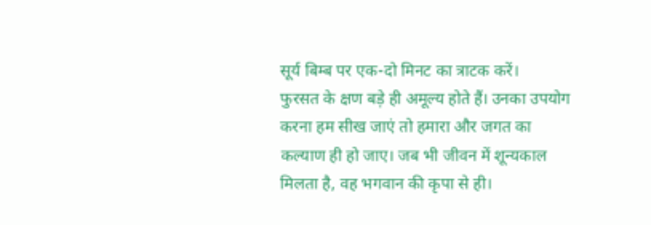सूर्य बिम्ब पर एक-दो मिनट का त्राटक करें।
फुरसत के क्षण बड़े ही अमूल्य होते हैं। उनका उपयोग करना हम सीख जाएं तो हमारा और जगत का कल्याण ही हो जाए। जब भी जीवन में शून्यकाल मिलता है, वह भगवान की कृपा से ही।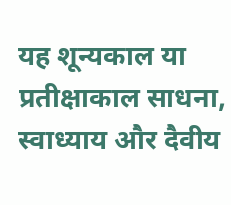यह शून्यकाल या प्रतीक्षाकाल साधना, स्वाध्याय और दैवीय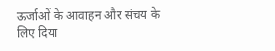ऊर्जाओं के आवाहन और संचय के लिए दिया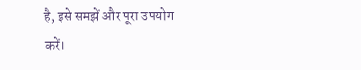है, इसे समझें और पूरा उपयोग करें।